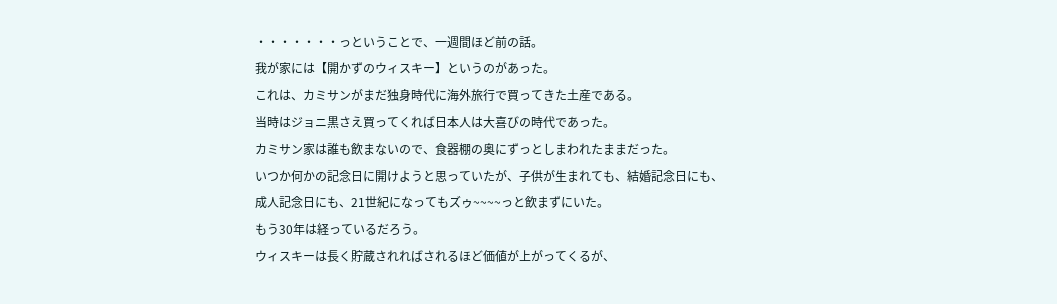・・・・・・・っということで、一週間ほど前の話。
我が家には【開かずのウィスキー】というのがあった。
これは、カミサンがまだ独身時代に海外旅行で買ってきた土産である。
当時はジョニ黒さえ買ってくれば日本人は大喜びの時代であった。
カミサン家は誰も飲まないので、食器棚の奥にずっとしまわれたままだった。
いつか何かの記念日に開けようと思っていたが、子供が生まれても、結婚記念日にも、
成人記念日にも、21世紀になってもズゥ~~~~っと飲まずにいた。
もう30年は経っているだろう。
ウィスキーは長く貯蔵されればされるほど価値が上がってくるが、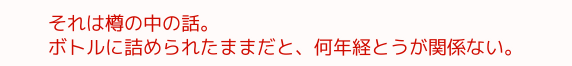それは樽の中の話。
ボトルに詰められたままだと、何年経とうが関係ない。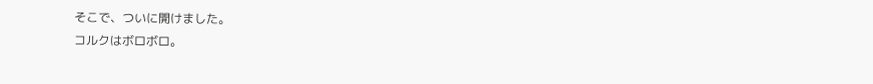そこで、ついに開けました。
コルクはボロボロ。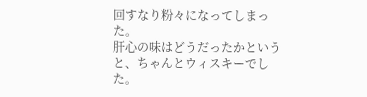回すなり粉々になってしまった。
肝心の味はどうだったかというと、ちゃんとウィスキーでした。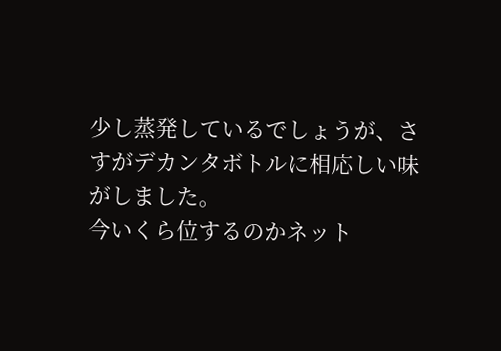少し蒸発しているでしょうが、さすがデカンタボトルに相応しい味がしました。
今いくら位するのかネット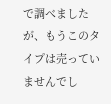で調べましたが、もうこのタイプは売っていませんでし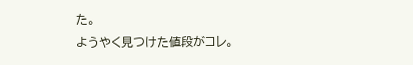た。
ようやく見つけた値段がコレ。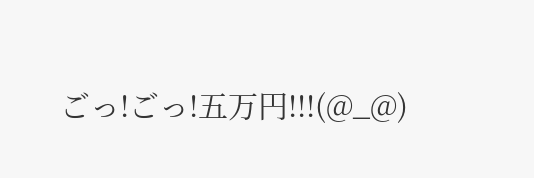ごっ!ごっ!五万円!!!(@_@)